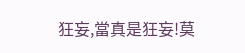狂妄,當真是狂妄!莫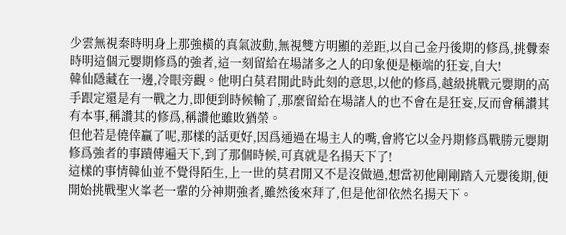少雲無視秦時明身上那強橫的真氣波動,無視雙方明顯的差距,以自己金丹後期的修爲,挑釁秦時明這個元嬰期修爲的強者,這一刻留給在場諸多之人的印象便是極端的狂妄,自大!
韓仙隱藏在一邊,冷眼旁觀。他明白莫君閒此時此刻的意思,以他的修爲,越級挑戰元嬰期的高手跟定還是有一戰之力,即便到時候輸了,那麼留給在場諸人的也不會在是狂妄,反而會稱讚其有本事,稱讚其的修爲,稱讚他雖敗猶榮。
但他若是僥倖贏了呢,那樣的話更好,因爲通過在場主人的嘴,會將它以金丹期修爲戰勝元嬰期修爲強者的事蹟傳遍天下,到了那個時候,可真就是名揚天下了!
這樣的事情韓仙並不覺得陌生,上一世的莫君閒又不是沒做過,想當初他剛剛踏入元嬰後期,便開始挑戰聖火峯老一輩的分神期強者,雖然後來拜了,但是他卻依然名揚天下。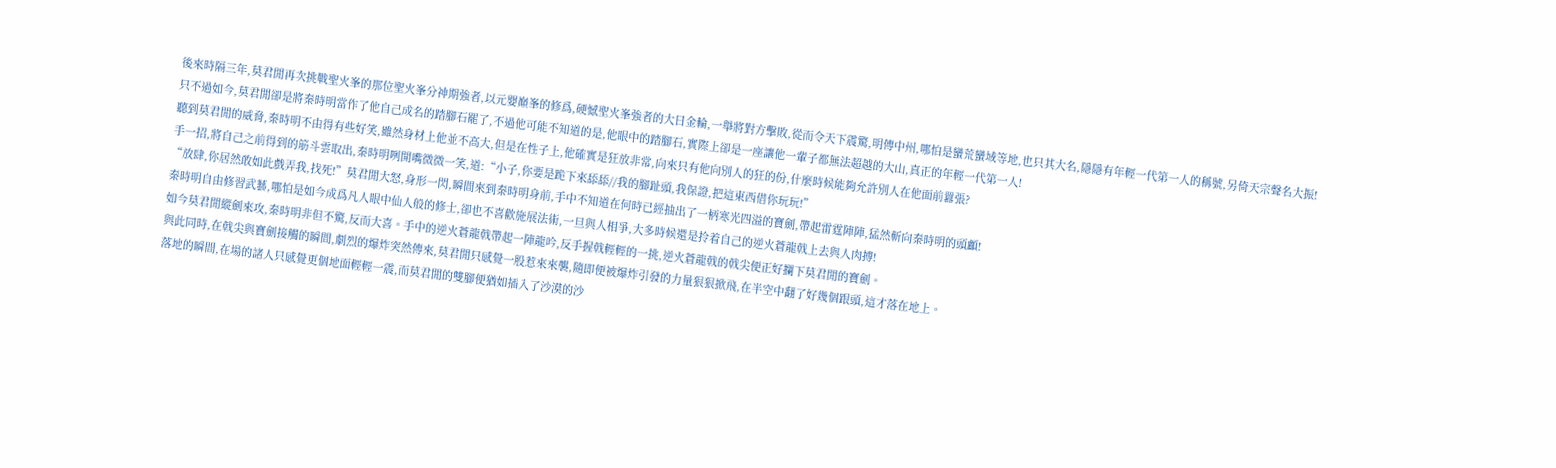後來時隔三年,莫君閒再次挑戰聖火峯的那位聖火峯分神期強者,以元嬰巔峯的修爲,硬憾聖火峯強者的大日金輪,一舉將對方擊敗,從而令天下震驚,明傳中州,哪怕是蠻荒蠻域等地,也只其大名,隱隱有年輕一代第一人的稱號,另倚天宗聲名大振!
只不過如今,莫君閒卻是將秦時明當作了他自己成名的踏腳石罷了,不過他可能不知道的是,他眼中的踏腳石,實際上卻是一座讓他一輩子都無法超越的大山,真正的年輕一代第一人!
聽到莫君閒的威脅,秦時明不由得有些好笑,雖然身材上他並不高大,但是在性子上,他確實是狂放非常,向來只有他向別人的狂的份,什麼時候能夠允許別人在他面前囂張?
手一招,將自己之前得到的筋斗雲取出,秦時明咧開嘴微微一笑,道:“小子,你要是跪下來舔舔//我的腳趾頭,我保證,把這東西借你玩玩!”
“放肆,你居然敢如此戲弄我,找死!”莫君閒大怒,身形一閃,瞬間來到秦時明身前,手中不知道在何時已經抽出了一柄寒光四溢的寶劍,帶起雷霆陣陣,猛然斬向秦時明的頭顱!
秦時明自由修習武藝,哪怕是如今成爲凡人眼中仙人般的修士,卻也不喜歡施展法術,一旦與人相爭,大多時候還是拎着自己的逆火蒼龍戟上去與人肉搏!
如今莫君閒縱劍來攻,秦時明非但不驚,反而大喜。手中的逆火蒼龍戟帶起一陣龍吟,反手握戟輕輕的一挑,逆火蒼龍戟的戟尖便正好攔下莫君閒的寶劍。
與此同時,在戟尖與寶劍接觸的瞬間,劇烈的爆炸突然傳來,莫君閒只感覺一股惹來來襲,隨即便被爆炸引發的力量狠狠掀飛,在半空中翻了好幾個跟頭,這才落在地上。
落地的瞬間,在場的諸人只感覺更個地面輕輕一震,而莫君閒的雙腳便猶如插入了沙漠的沙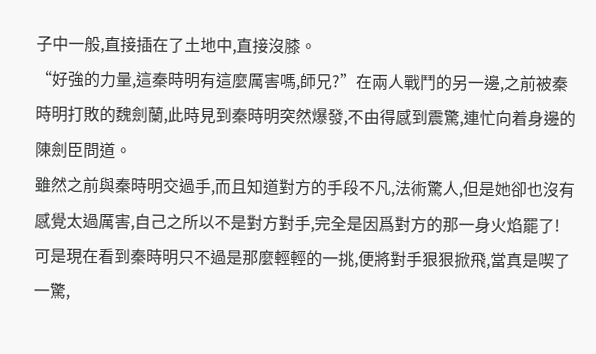子中一般,直接插在了土地中,直接沒膝。
“好強的力量,這秦時明有這麼厲害嗎,師兄?”在兩人戰鬥的另一邊,之前被秦時明打敗的魏劍蘭,此時見到秦時明突然爆發,不由得感到震驚,連忙向着身邊的陳劍臣問道。
雖然之前與秦時明交過手,而且知道對方的手段不凡,法術驚人,但是她卻也沒有感覺太過厲害,自己之所以不是對方對手,完全是因爲對方的那一身火焰罷了!
可是現在看到秦時明只不過是那麼輕輕的一挑,便將對手狠狠掀飛,當真是喫了一驚,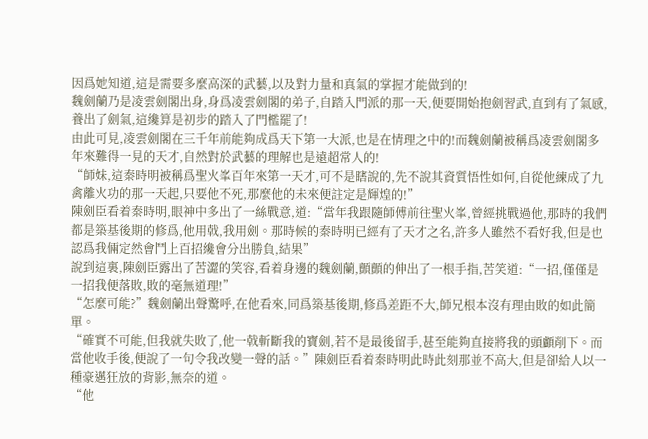因爲她知道,這是需要多麼高深的武藝,以及對力量和真氣的掌握才能做到的!
魏劍蘭乃是凌雲劍閣出身,身爲凌雲劍閣的弟子,自踏入門派的那一天,便要開始抱劍習武,直到有了氣感,養出了劍氣,這纔算是初步的踏入了門檻罷了!
由此可見,凌雲劍閣在三千年前能夠成爲天下第一大派,也是在情理之中的!而魏劍蘭被稱爲凌雲劍閣多年來難得一見的天才,自然對於武藝的理解也是遠超常人的!
“師妹,這秦時明被稱爲聖火峯百年來第一天才,可不是瞎說的,先不說其資質悟性如何,自從他練成了九禽離火功的那一天起,只要他不死,那麼他的未來便註定是輝煌的!”
陳劍臣看着秦時明,眼神中多出了一絲戰意,道:“當年我跟隨師傅前往聖火峯,曾經挑戰過他,那時的我們都是築基後期的修爲,他用戟,我用劍。那時候的秦時明已經有了天才之名,許多人雖然不看好我,但是也認爲我倆定然會鬥上百招纔會分出勝負,結果”
說到這裏,陳劍臣露出了苦澀的笑容,看着身邊的魏劍蘭,顫顫的伸出了一根手指,苦笑道:“一招,僅僅是一招我便落敗,敗的毫無道理!”
“怎麼可能?”魏劍蘭出聲驚呼,在他看來,同爲築基後期,修爲差距不大,師兄根本沒有理由敗的如此簡單。
“確實不可能,但我就失敗了,他一戟斬斷我的寶劍,若不是最後留手,甚至能夠直接將我的頭顱削下。而當他收手後,便說了一句令我改變一聲的話。”陳劍臣看着秦時明此時此刻那並不高大,但是卻給人以一種豪邁狂放的背影,無奈的道。
“他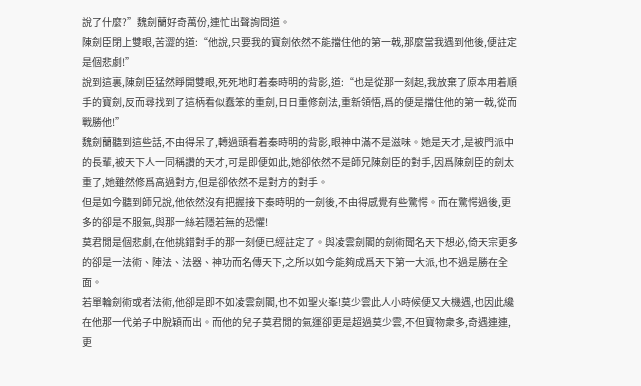說了什麼?”魏劍蘭好奇萬份,連忙出聲詢問道。
陳劍臣閉上雙眼,苦澀的道:“他說,只要我的寶劍依然不能擋住他的第一戟,那麼當我遇到他後,便註定是個悲劇!”
說到這裏,陳劍臣猛然睜開雙眼,死死地盯着秦時明的背影,道:“也是從那一刻起,我放棄了原本用着順手的寶劍,反而尋找到了這柄看似蠢笨的重劍,日日重修劍法,重新領悟,爲的便是擋住他的第一戟,從而戰勝他!”
魏劍蘭聽到這些話,不由得呆了,轉過頭看着秦時明的背影,眼神中滿不是滋味。她是天才,是被門派中的長輩,被天下人一同稱讚的天才,可是即便如此,她卻依然不是師兄陳劍臣的對手,因爲陳劍臣的劍太重了,她雖然修爲高過對方,但是卻依然不是對方的對手。
但是如今聽到師兄說,他依然沒有把握接下秦時明的一劍後,不由得感覺有些驚愕。而在驚愕過後,更多的卻是不服氣,與那一絲若隱若無的恐懼!
莫君閒是個悲劇,在他挑錯對手的那一刻便已經註定了。與凌雲劍閣的劍術聞名天下想必,倚天宗更多的卻是一法術、陣法、法器、神功而名傳天下,之所以如今能夠成爲天下第一大派,也不過是勝在全面。
若單輪劍術或者法術,他卻是即不如凌雲劍閣,也不如聖火峯!莫少雲此人小時候便又大機遇,也因此纔在他那一代弟子中脫穎而出。而他的兒子莫君閒的氣運卻更是超過莫少雲,不但寶物衆多,奇遇連連,更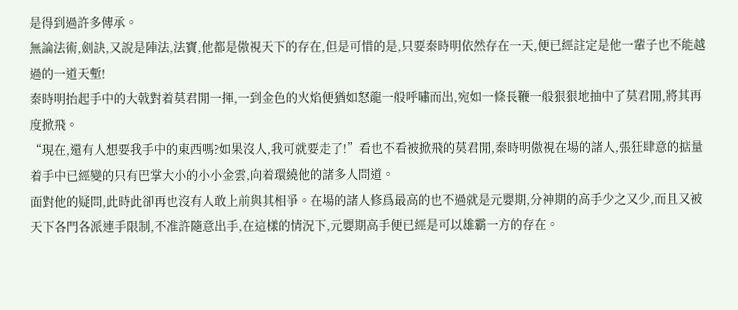是得到過許多傳承。
無論法術,劍訣,又說是陣法,法寶,他都是傲視天下的存在,但是可惜的是,只要秦時明依然存在一天,便已經註定是他一輩子也不能越過的一道天塹!
秦時明抬起手中的大戟對着莫君閒一揮,一到金色的火焰便猶如怒龍一般呼嘯而出,宛如一條長鞭一般狠狠地抽中了莫君閒,將其再度掀飛。
“現在,還有人想要我手中的東西嗎?如果沒人,我可就要走了!”看也不看被掀飛的莫君閒,秦時明傲視在場的諸人,張狂肆意的掂量着手中已經變的只有巴掌大小的小小金雲,向着環繞他的諸多人問道。
面對他的疑問,此時此卻再也沒有人敢上前與其相爭。在場的諸人修爲最高的也不過就是元嬰期,分神期的高手少之又少,而且又被天下各門各派連手限制,不准許隨意出手,在這樣的情況下,元嬰期高手便已經是可以雄霸一方的存在。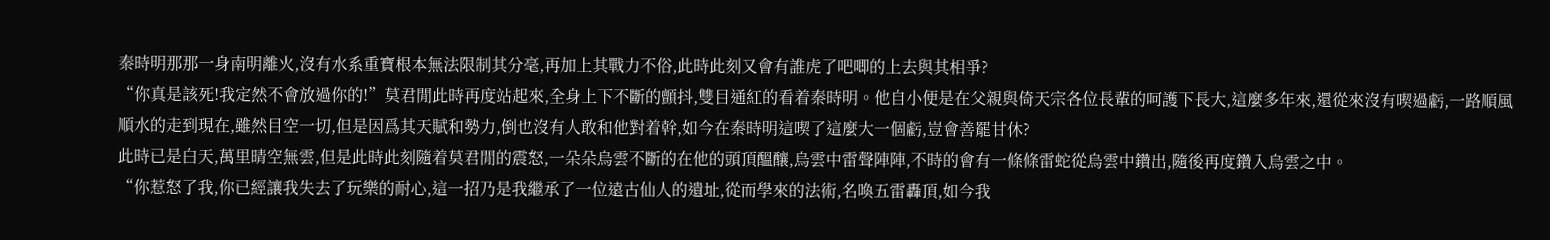秦時明那那一身南明離火,沒有水系重寶根本無法限制其分毫,再加上其戰力不俗,此時此刻又會有誰虎了吧唧的上去與其相爭?
“你真是該死!我定然不會放過你的!”莫君閒此時再度站起來,全身上下不斷的顫抖,雙目通紅的看着秦時明。他自小便是在父親與倚天宗各位長輩的呵護下長大,這麼多年來,還從來沒有喫過虧,一路順風順水的走到現在,雖然目空一切,但是因爲其天賦和勢力,倒也沒有人敢和他對着幹,如今在秦時明這喫了這麼大一個虧,豈會善罷甘休?
此時已是白天,萬里晴空無雲,但是此時此刻隨着莫君閒的震怒,一朵朵烏雲不斷的在他的頭頂醞釀,烏雲中雷聲陣陣,不時的會有一條條雷蛇從烏雲中鑽出,隨後再度鑽入烏雲之中。
“你惹怒了我,你已經讓我失去了玩樂的耐心,這一招乃是我繼承了一位遠古仙人的遺址,從而學來的法術,名喚五雷轟頂,如今我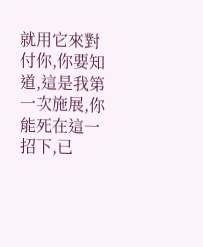就用它來對付你,你要知道,這是我第一次施展,你能死在這一招下,已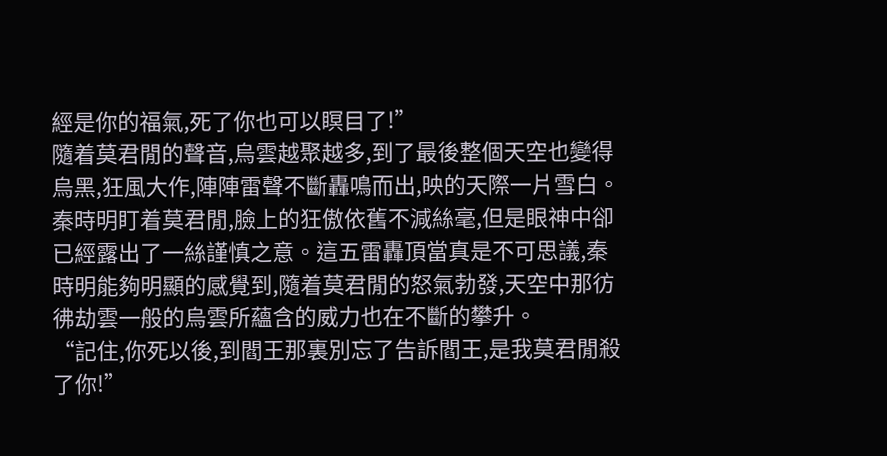經是你的福氣,死了你也可以瞑目了!”
隨着莫君閒的聲音,烏雲越聚越多,到了最後整個天空也變得烏黑,狂風大作,陣陣雷聲不斷轟鳴而出,映的天際一片雪白。
秦時明盯着莫君閒,臉上的狂傲依舊不減絲毫,但是眼神中卻已經露出了一絲謹慎之意。這五雷轟頂當真是不可思議,秦時明能夠明顯的感覺到,隨着莫君閒的怒氣勃發,天空中那彷彿劫雲一般的烏雲所蘊含的威力也在不斷的攀升。
“記住,你死以後,到閻王那裏別忘了告訴閻王,是我莫君閒殺了你!”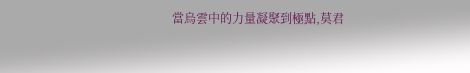當烏雲中的力量凝聚到極點,莫君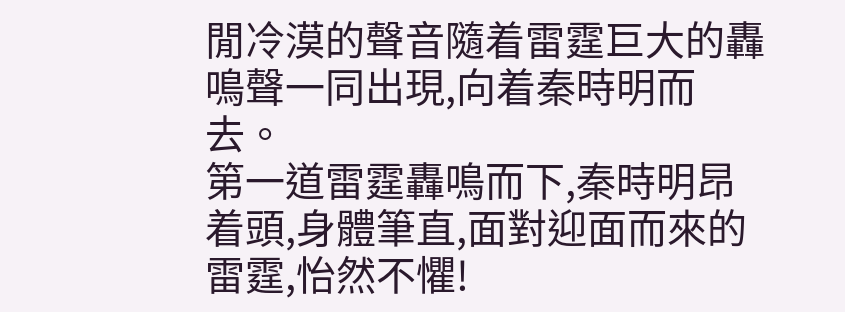閒冷漠的聲音隨着雷霆巨大的轟鳴聲一同出現,向着秦時明而去。
第一道雷霆轟鳴而下,秦時明昂着頭,身體筆直,面對迎面而來的雷霆,怡然不懼!